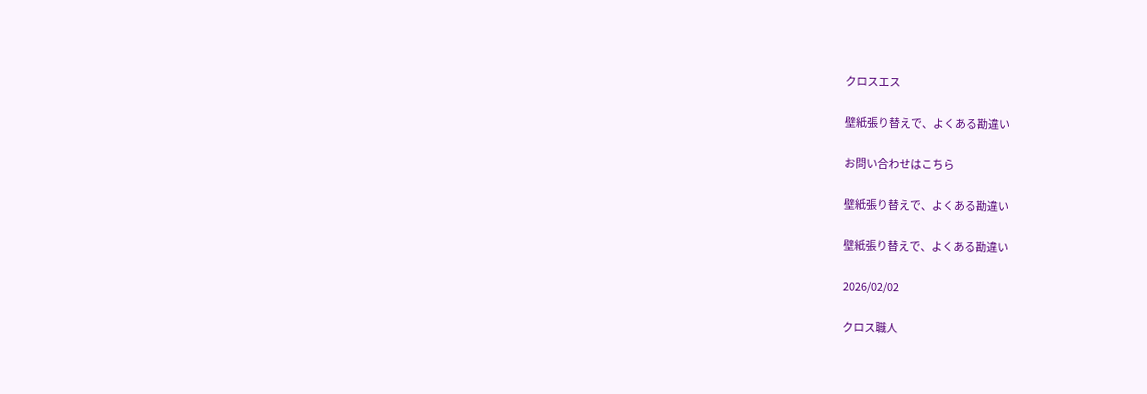クロスエス

壁紙張り替えで、よくある勘違い

お問い合わせはこちら

壁紙張り替えで、よくある勘違い

壁紙張り替えで、よくある勘違い

2026/02/02

クロス職人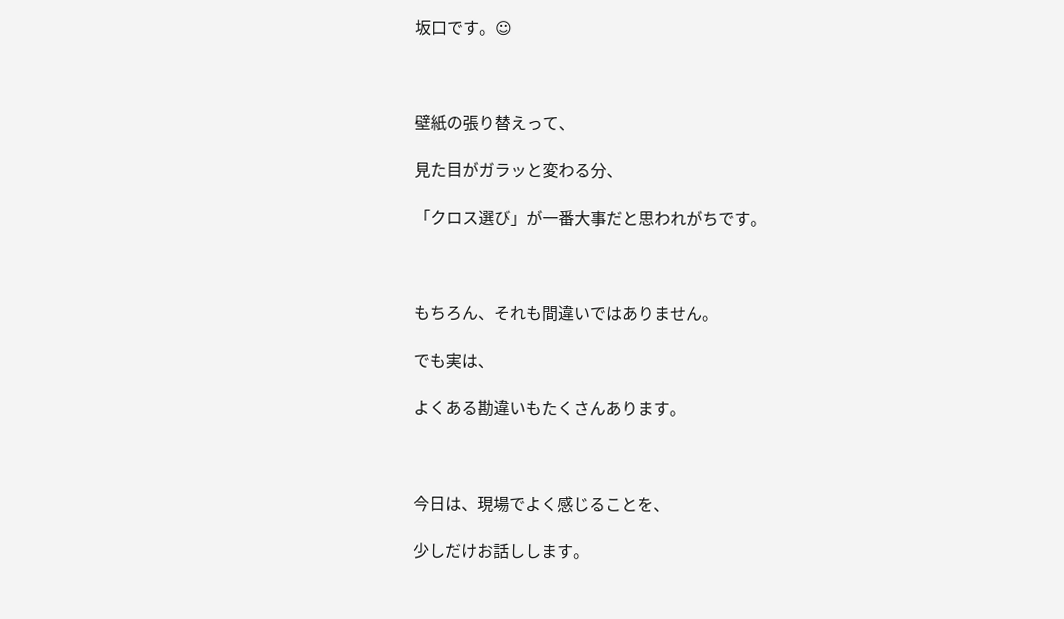坂口です。☺



壁紙の張り替えって、

見た目がガラッと変わる分、

「クロス選び」が一番大事だと思われがちです。



もちろん、それも間違いではありません。

でも実は、

よくある勘違いもたくさんあります。



今日は、現場でよく感じることを、

少しだけお話しします。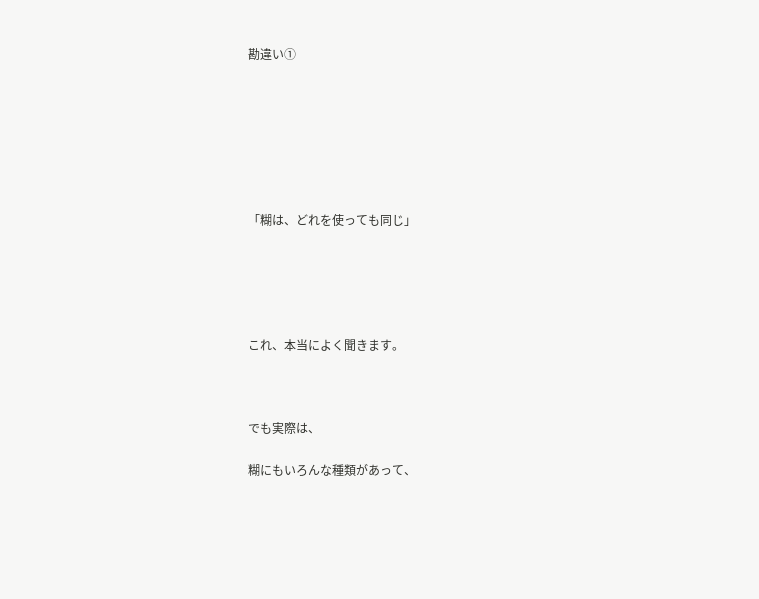勘違い①







「糊は、どれを使っても同じ」





これ、本当によく聞きます。



でも実際は、

糊にもいろんな種類があって、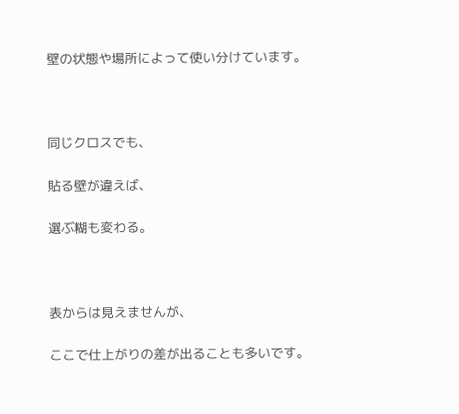壁の状態や場所によって使い分けています。



同じクロスでも、

貼る壁が違えば、

選ぶ糊も変わる。



表からは見えませんが、

ここで仕上がりの差が出ることも多いです。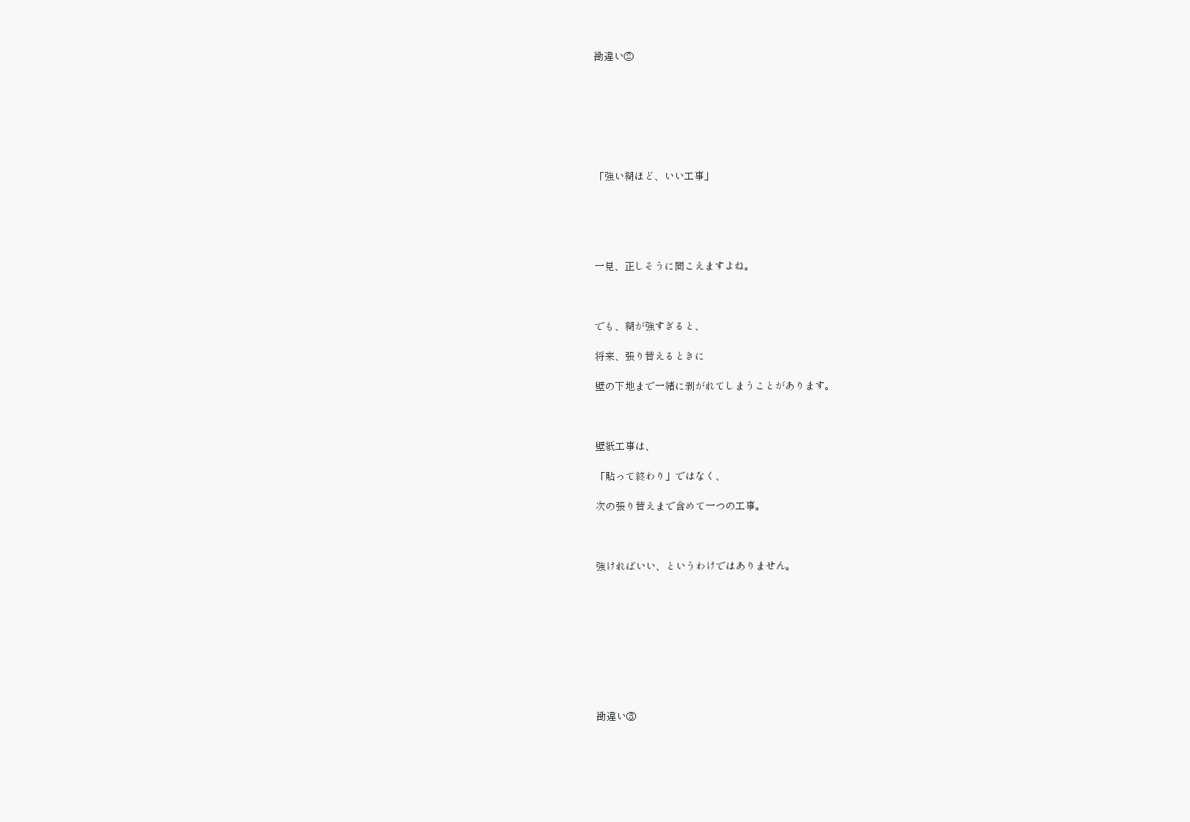勘違い②







「強い糊ほど、いい工事」





一見、正しそうに聞こえますよね。



でも、糊が強すぎると、

将来、張り替えるときに

壁の下地まで一緒に剥がれてしまうことがあります。



壁紙工事は、

「貼って終わり」ではなく、

次の張り替えまで含めて一つの工事。



強ければいい、というわけではありません。









勘違い③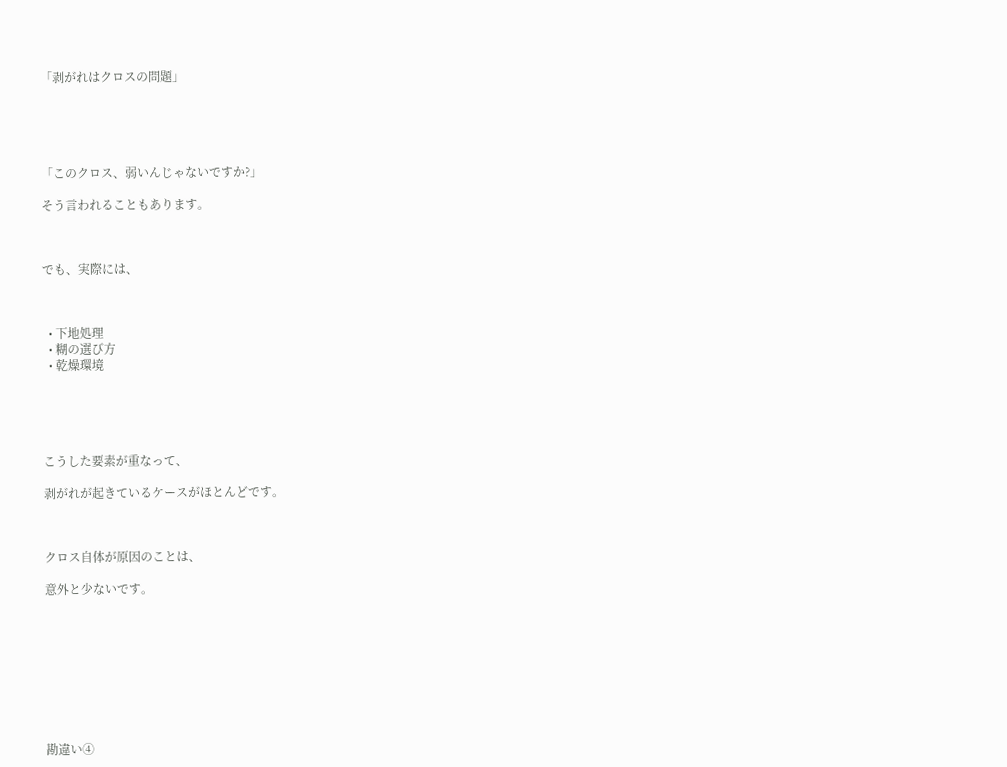「剥がれはクロスの問題」





「このクロス、弱いんじゃないですか?」

そう言われることもあります。



でも、実際には、



  • 下地処理
  • 糊の選び方
  • 乾燥環境





こうした要素が重なって、

剥がれが起きているケースがほとんどです。



クロス自体が原因のことは、

意外と少ないです。









勘違い④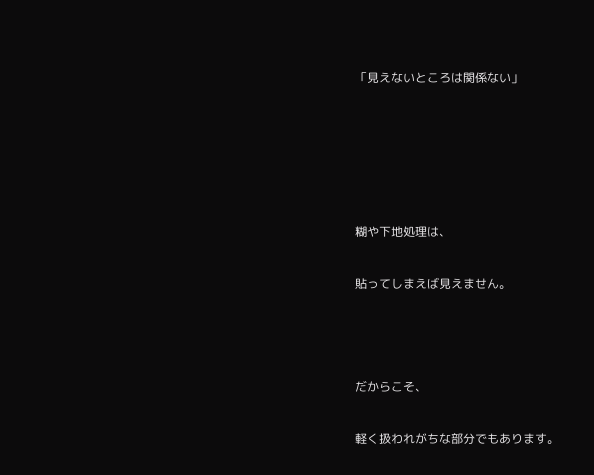「見えないところは関係ない」





糊や下地処理は、

貼ってしまえば見えません。



だからこそ、

軽く扱われがちな部分でもあります。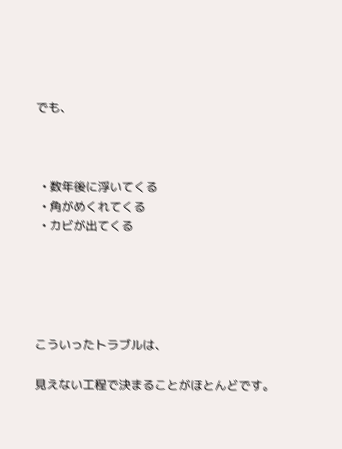でも、



  • 数年後に浮いてくる
  • 角がめくれてくる
  • カビが出てくる





こういったトラブルは、

見えない工程で決まることがほとんどです。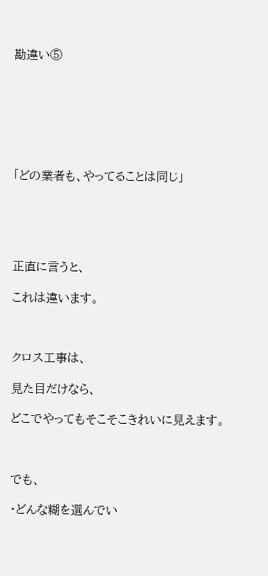勘違い⑤







「どの業者も、やってることは同じ」





正直に言うと、

これは違います。



クロス工事は、

見た目だけなら、

どこでやってもそこそこきれいに見えます。



でも、

・どんな糊を選んでい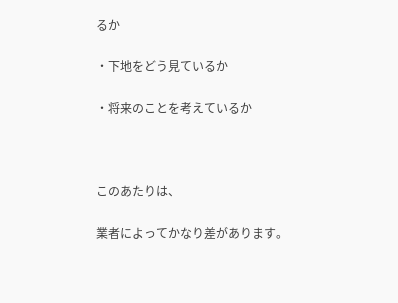るか

・下地をどう見ているか

・将来のことを考えているか



このあたりは、

業者によってかなり差があります。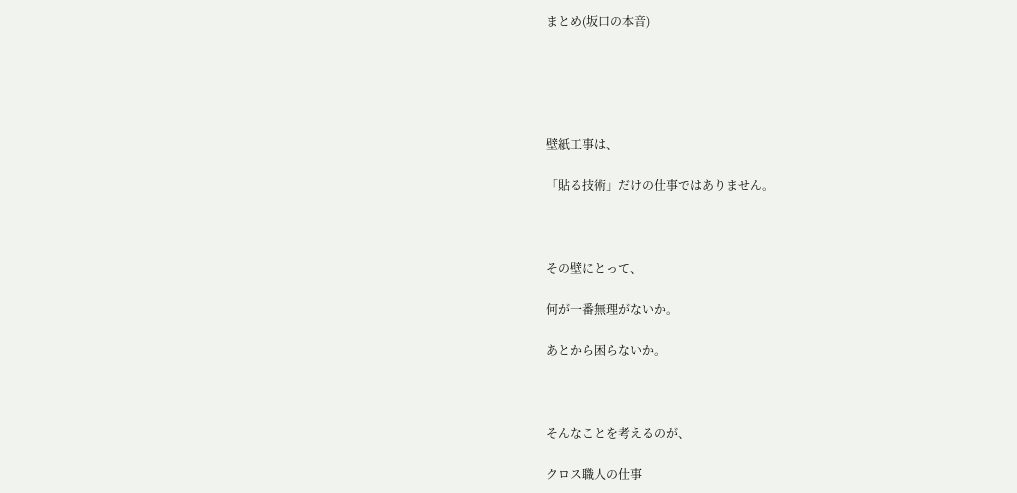まとめ(坂口の本音)





壁紙工事は、

「貼る技術」だけの仕事ではありません。



その壁にとって、

何が一番無理がないか。

あとから困らないか。



そんなことを考えるのが、

クロス職人の仕事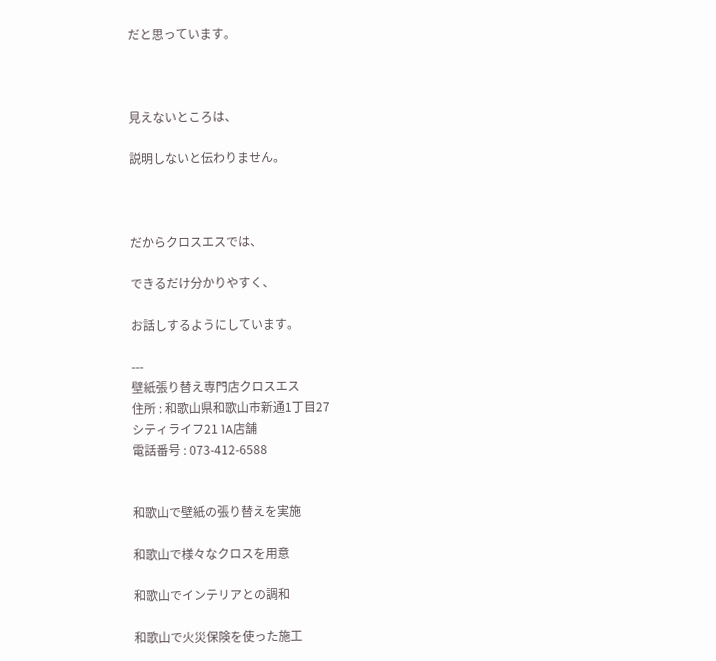だと思っています。



見えないところは、

説明しないと伝わりません。



だからクロスエスでは、

できるだけ分かりやすく、

お話しするようにしています。

---
壁紙張り替え専門店クロスエス
住所 : 和歌山県和歌山市新通1丁目27
シティライフ21 1A店舗
電話番号 : 073-412-6588


和歌山で壁紙の張り替えを実施

和歌山で様々なクロスを用意

和歌山でインテリアとの調和

和歌山で火災保険を使った施工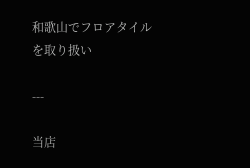和歌山でフロアタイルを取り扱い

---

当店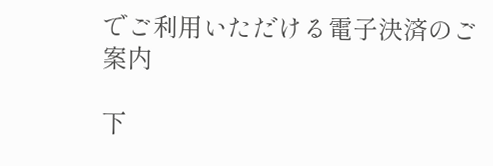でご利用いただける電子決済のご案内

下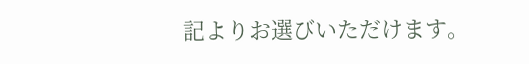記よりお選びいただけます。